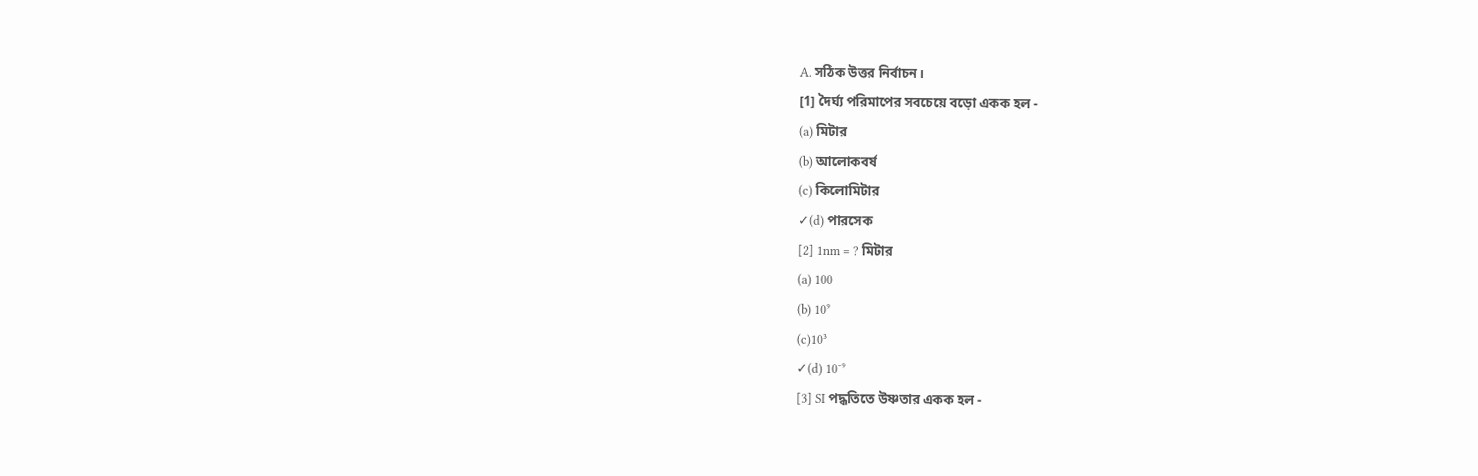A. সঠিক উত্তর নির্বাচন।
[1] দৈর্ঘ্য পরিমাপের সবচেয়ে বড়ো একক হল -
(a) মিটার
(b) আলোকবর্ষ
(c) কিলোমিটার
✓(d) পারসেক
[2] 1nm = ? মিটার
(a) 100
(b) 10⁹
(c)10³
✓(d) 10⁻⁹
[3] SI পদ্ধতিতে উষ্ণতার একক হল -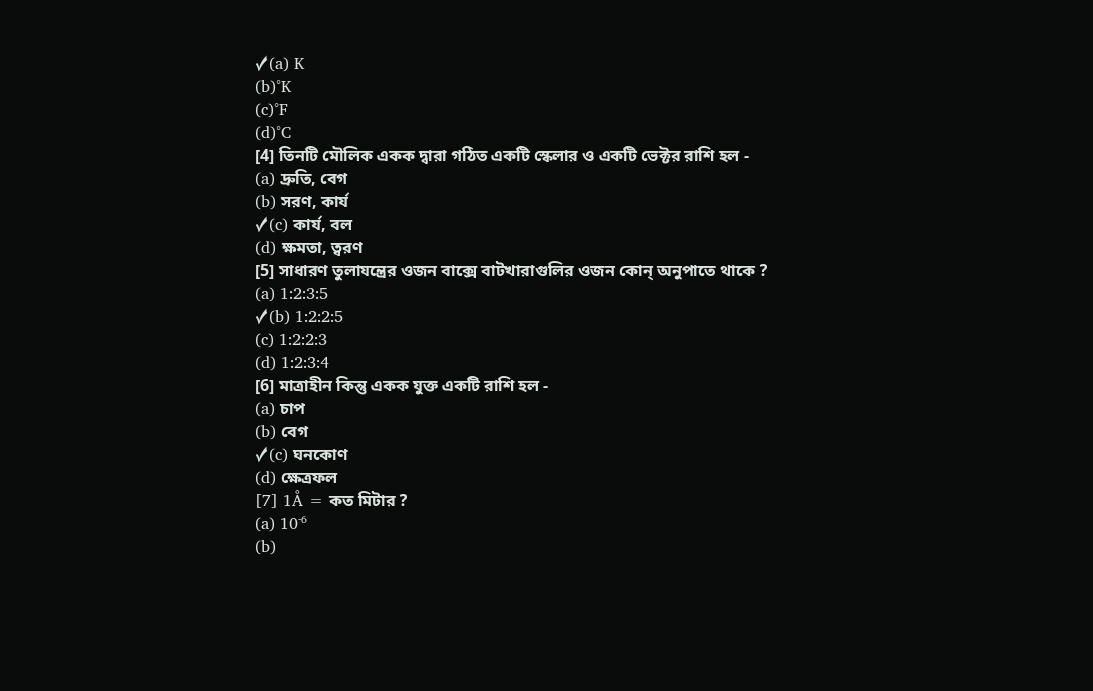✓(a) K
(b)°K
(c)°F
(d)°C
[4] তিনটি মৌলিক একক দ্বারা গঠিত একটি স্কেলার ও একটি ভেক্টর রাশি হল -
(a) দ্রুতি, বেগ
(b) সরণ, কার্য
✓(c) কার্য, বল
(d) ক্ষমতা, ত্বরণ
[5] সাধারণ তুলাযন্ত্রের ওজন বাক্সে বাটখারাগুলির ওজন কোন্ অনুপাতে থাকে ?
(a) 1:2:3:5
✓(b) 1:2:2:5
(c) 1:2:2:3
(d) 1:2:3:4
[6] মাত্রাহীন কিন্তু একক যুক্ত একটি রাশি হল -
(a) চাপ
(b) বেগ
✓(c) ঘনকোণ
(d) ক্ষেত্রফল
[7] 1Å = কত মিটার ?
(a) 10⁻⁶
(b)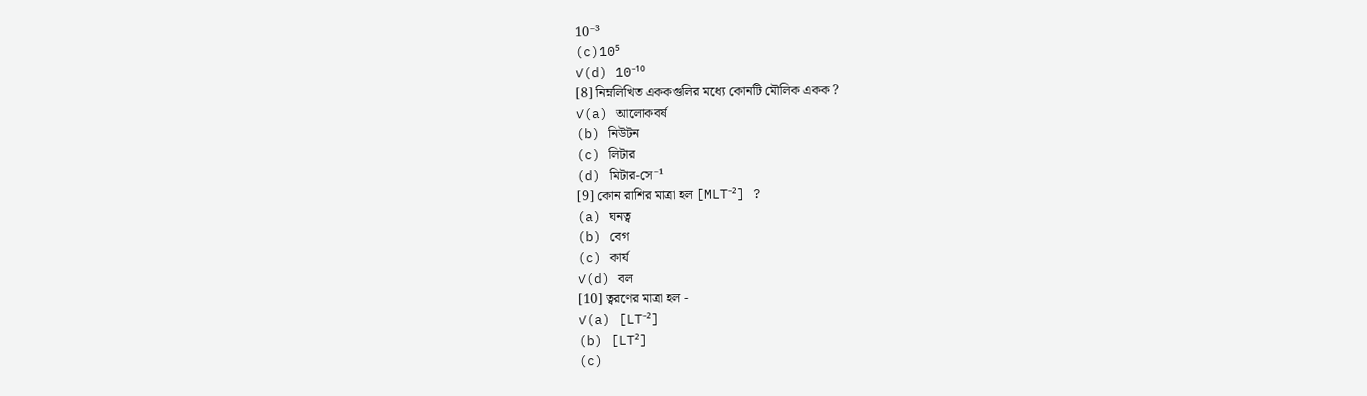10⁻³
(c)10⁵
✓(d) 10⁻¹⁰
[8] নিম্নলিখিত এককগুলির মধ্যে কোনটি মৌলিক একক ?
✓(a) আলোকবর্ষ
(b) নিউটন
(c) লিটার
(d) মিটার-সে⁻¹
[9] কোন রাশির মাত্রা হল [MLT⁻²] ?
(a) ঘনত্ব
(b) বেগ
(c) কার্য
✓(d) বল
[10] ত্বরণের মাত্রা হল -
✓(a) [LT⁻²]
(b) [LT²]
(c)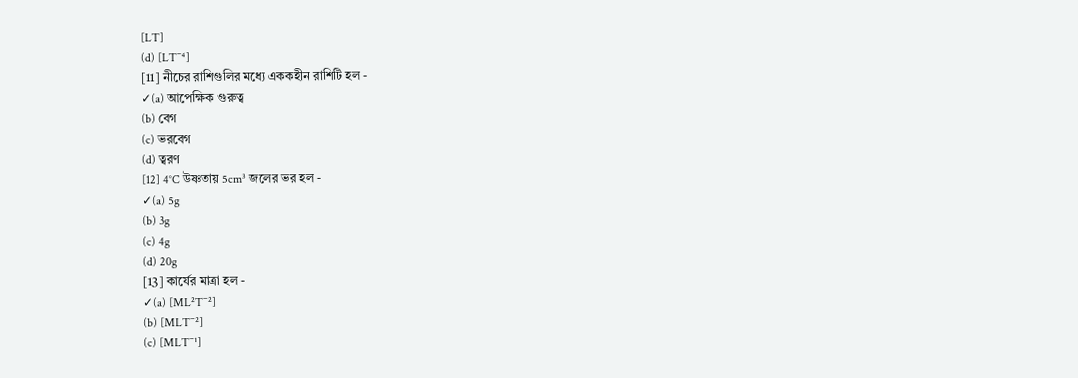[LT]
(d) [LT⁻⁴]
[11] নীচের রাশিগুলির মধ্যে এককহীন রাশিটি হল -
✓(a) আপেক্ষিক গুরুত্ব
(b) বেগ
(c) ভরবেগ
(d) ত্বরণ
[12] 4°C উষ্ণতায় 5cm³ জলের ভর হল -
✓(a) 5g
(b) 3g
(c) 4g
(d) 20g
[13] কার্যের মাত্রা হল -
✓(a) [ML²T⁻²]
(b) [MLT⁻²]
(c) [MLT⁻¹]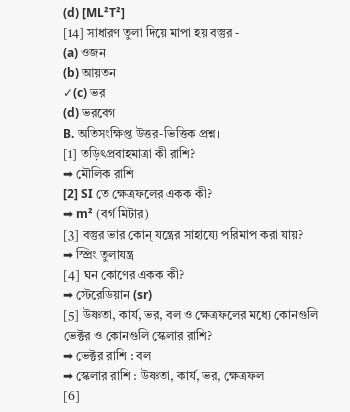(d) [ML²T²]
[14] সাধারণ তুলা দিয়ে মাপা হয় বস্তুর -
(a) ওজন
(b) আয়তন
✓(c) ভর
(d) ভরবেগ
B. অতিসংক্ষিপ্ত উত্তর-ভিত্তিক প্রশ্ন।
[1] তড়িৎপ্রবাহমাত্রা কী রাশি?
➡ মৌলিক রাশি
[2] SI তে ক্ষেত্রফলের একক কী?
➡ m² (বর্গ মিটার)
[3] বস্তুর ভার কোন্ যন্ত্রের সাহায্যে পরিমাপ করা যায়?
➡ স্প্রিং তুলাযন্ত্র
[4] ঘন কোণের একক কী?
➡ স্টেরেডিয়ান (sr)
[5] উষ্ণতা, কার্য, ভর, বল ও ক্ষেত্রফলের মধ্যে কোনগুলি ভেক্টর ও কোনগুলি স্কেলার রাশি?
➡ ভেক্টর রাশি : বল
➡ স্কেলার রাশি : উষ্ণতা, কার্য, ভর, ক্ষেত্রফল
[6]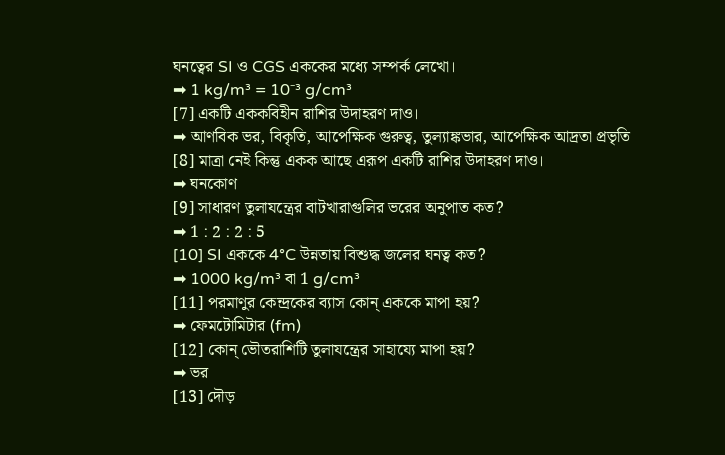ঘনত্বের SI ও CGS এককের মধ্যে সম্পর্ক লেখো।
➡ 1 kg/m³ = 10⁻³ g/cm³
[7] একটি এককবিহীন রাশির উদাহরণ দাও।
➡ আণবিক ভর, বিকৃতি, আপেক্ষিক গুরুত্ব, তুল্যাঙ্কভার, আপেক্ষিক আদ্রতা প্রভৃতি
[8] মাত্রা নেই কিন্তু একক আছে এরূপ একটি রাশির উদাহরণ দাও।
➡ ঘনকোণ
[9] সাধারণ তুলাযন্ত্রের বাটখারাগুলির ভরের অনুপাত কত?
➡ 1 : 2 : 2 : 5
[10] SI এককে 4°C উন্নতায় বিশুদ্ধ জলের ঘনত্ব কত?
➡ 1000 kg/m³ বা 1 g/cm³
[11] পরমাণুর কেন্দ্রকের ব্যাস কোন্ এককে মাপা হয়?
➡ ফেমটোমিটার (fm)
[12] কোন্ ভৌতরাশিটি তুলাযন্ত্রের সাহায্যে মাপা হয়?
➡ ভর
[13] দৌড়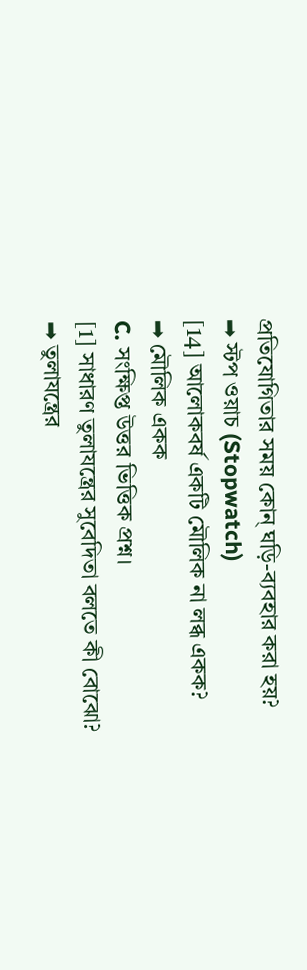প্রতিযোগিতার সময় কোন্ ঘড়ি-ব্যবহার করা হয়?
➡ স্টপ ওয়াচ (Stopwatch)
[14] আলোকবর্ষ একটি মৌলিক না লব্ধ একক?
➡ মৌলিক একক
C. সংক্ষিপ্ত উত্তর ভিত্তিক প্রশ্ন।
[1] সাধারণ তুলাযন্ত্রের সুবেদিতা বলতে কী বোঝো?
➡ তুলাযন্ত্রের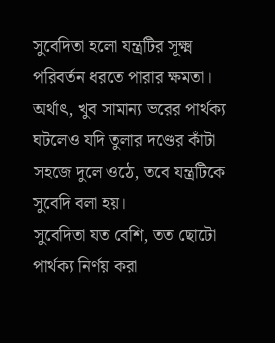সুবেদিতা হলো যন্ত্রটির সূক্ষ্ম পরিবর্তন ধরতে পারার ক্ষমতা।
অর্থাৎ, খুব সামান্য ভরের পার্থক্য ঘটলেও যদি তুলার দণ্ডের কাঁটা সহজে দুলে ওঠে, তবে যন্ত্রটিকে সুবেদি বলা হয়।
সুবেদিতা যত বেশি, তত ছোটো পার্থক্য নির্ণয় করা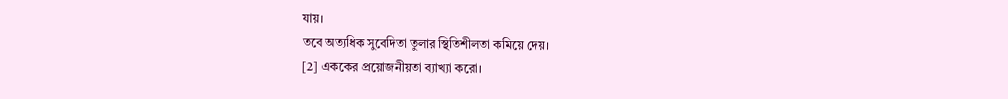যায়।
তবে অত্যধিক সুবেদিতা তুলার স্থিতিশীলতা কমিয়ে দেয়।
[2] এককের প্রয়োজনীয়তা ব্যাখ্যা করো।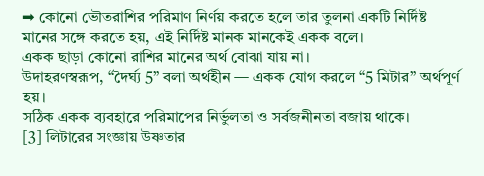➡ কোনো ভৌতরাশির পরিমাণ নির্ণয় করতে হলে তার তুলনা একটি নির্দিষ্ট মানের সঙ্গে করতে হয়, এই নির্দিষ্ট মানক মানকেই একক বলে।
একক ছাড়া কোনো রাশির মানের অর্থ বোঝা যায় না।
উদাহরণস্বরূপ, “দৈর্ঘ্য 5” বলা অর্থহীন — একক যোগ করলে “5 মিটার” অর্থপূর্ণ হয়।
সঠিক একক ব্যবহারে পরিমাপের নির্ভুলতা ও সর্বজনীনতা বজায় থাকে।
[3] লিটারের সংজ্ঞায় উষ্ণতার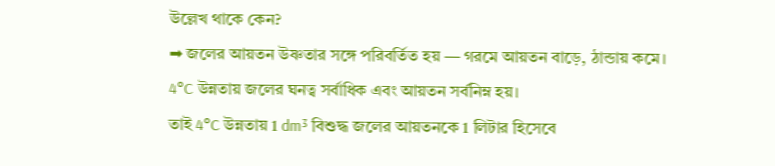উল্লেখ থাকে কেন?
➡ জলের আয়তন উষ্ণতার সঙ্গে পরিবর্তিত হয় — গরমে আয়তন বাড়ে, ঠান্ডায় কমে।
4°C উন্নতায় জলের ঘনত্ব সর্বাধিক এবং আয়তন সর্বনিম্ন হয়।
তাই 4°C উন্নতায় 1 dm³ বিশুদ্ধ জলের আয়তনকে 1 লিটার হিসেবে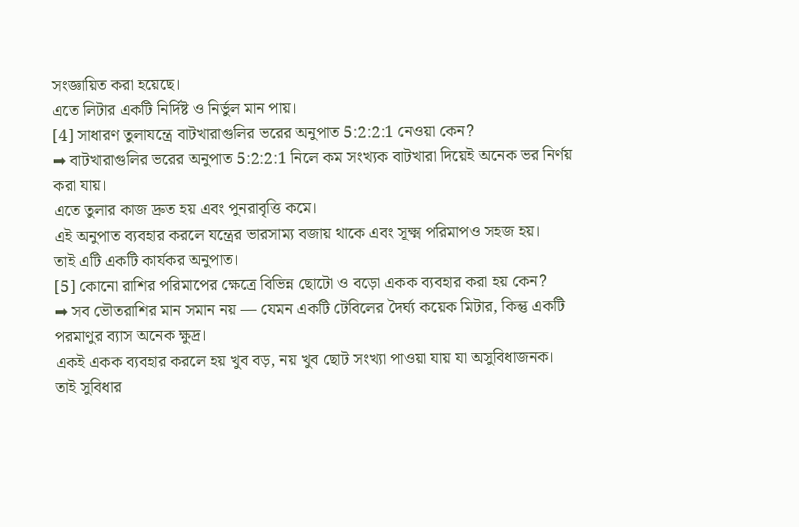সংজ্ঞায়িত করা হয়েছে।
এতে লিটার একটি নির্দিষ্ট ও নির্ভুল মান পায়।
[4] সাধারণ তুলাযন্ত্রে বাটখারাগুলির ভরের অনুপাত 5:2:2:1 নেওয়া কেন?
➡ বাটখারাগুলির ভরের অনুপাত 5:2:2:1 নিলে কম সংখ্যক বাটখারা দিয়েই অনেক ভর নির্ণয় করা যায়।
এতে তুলার কাজ দ্রুত হয় এবং পুনরাবৃত্তি কমে।
এই অনুপাত ব্যবহার করলে যন্ত্রের ভারসাম্য বজায় থাকে এবং সূক্ষ্ম পরিমাপও সহজ হয়।
তাই এটি একটি কার্যকর অনুপাত।
[5] কোনো রাশির পরিমাপের ক্ষেত্রে বিভিন্ন ছোটো ও বড়ো একক ব্যবহার করা হয় কেন?
➡ সব ভৌতরাশির মান সমান নয় — যেমন একটি টেবিলের দৈর্ঘ্য কয়েক মিটার, কিন্তু একটি পরমাণুর ব্যাস অনেক ক্ষুদ্র।
একই একক ব্যবহার করলে হয় খুব বড়, নয় খুব ছোট সংখ্যা পাওয়া যায় যা অসুবিধাজনক।
তাই সুবিধার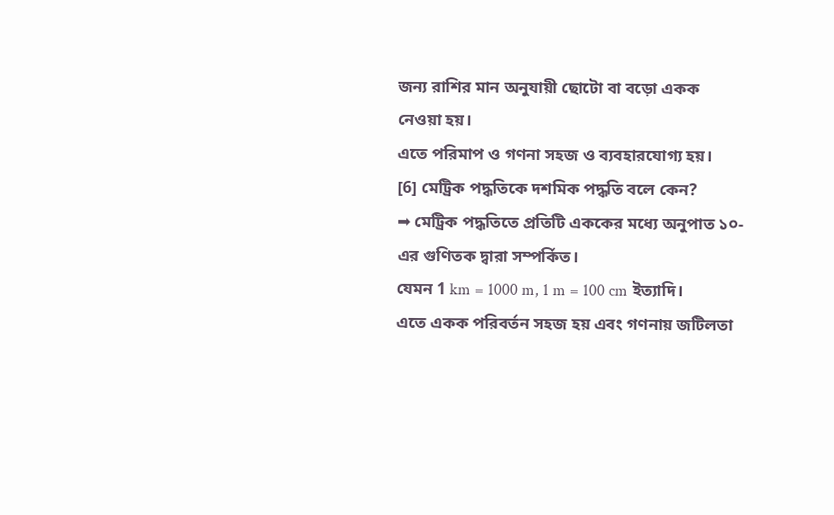জন্য রাশির মান অনুযায়ী ছোটো বা বড়ো একক নেওয়া হয়।
এতে পরিমাপ ও গণনা সহজ ও ব্যবহারযোগ্য হয়।
[6] মেট্রিক পদ্ধতিকে দশমিক পদ্ধতি বলে কেন?
➡ মেট্রিক পদ্ধতিতে প্রতিটি এককের মধ্যে অনুপাত ১০-এর গুণিতক দ্বারা সম্পর্কিত।
যেমন 1 km = 1000 m, 1 m = 100 cm ইত্যাদি।
এতে একক পরিবর্তন সহজ হয় এবং গণনায় জটিলতা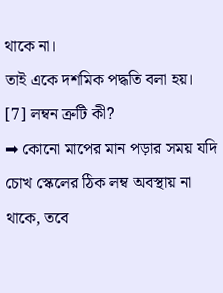থাকে না।
তাই একে দশমিক পদ্ধতি বলা হয়।
[7] লম্বন ত্রুটি কী?
➡ কোনো মাপের মান পড়ার সময় যদি চোখ স্কেলের ঠিক লম্ব অবস্থায় না থাকে, তবে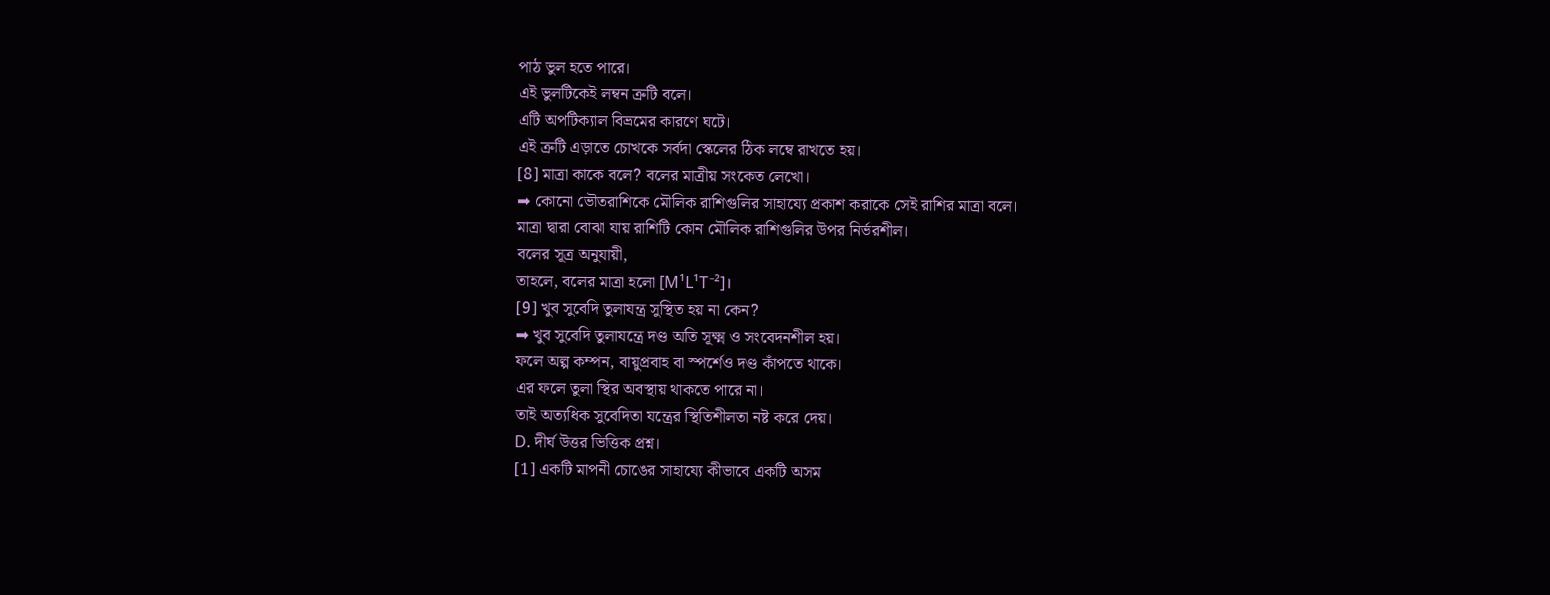পাঠ ভুল হতে পারে।
এই ভুলটিকেই লম্বন ত্রুটি বলে।
এটি অপটিক্যাল বিভ্রমের কারণে ঘটে।
এই ত্রুটি এড়াতে চোখকে সর্বদা স্কেলের ঠিক লম্বে রাখতে হয়।
[8] মাত্রা কাকে বলে? বলের মাত্রীয় সংকেত লেখো।
➡ কোনো ভৌতরাশিকে মৌলিক রাশিগুলির সাহায্যে প্রকাশ করাকে সেই রাশির মাত্রা বলে।
মাত্রা দ্বারা বোঝা যায় রাশিটি কোন মৌলিক রাশিগুলির উপর নির্ভরশীল।
বলের সূত্র অনুযায়ী,
তাহলে, বলের মাত্রা হলো [M¹L¹T⁻²]।
[9] খুব সুবেদি তুলাযন্ত্র সুস্থিত হয় না কেন?
➡ খুব সুবেদি তুলাযন্ত্রে দণ্ড অতি সূক্ষ্ম ও সংবেদনশীল হয়।
ফলে অল্প কম্পন, বায়ুপ্রবাহ বা স্পর্শেও দণ্ড কাঁপতে থাকে।
এর ফলে তুলা স্থির অবস্থায় থাকতে পারে না।
তাই অত্যধিক সুবেদিতা যন্ত্রের স্থিতিশীলতা নষ্ট করে দেয়।
D. দীর্ঘ উত্তর ভিত্তিক প্রশ্ন।
[1] একটি মাপনী চোঙের সাহায্যে কীভাবে একটি অসম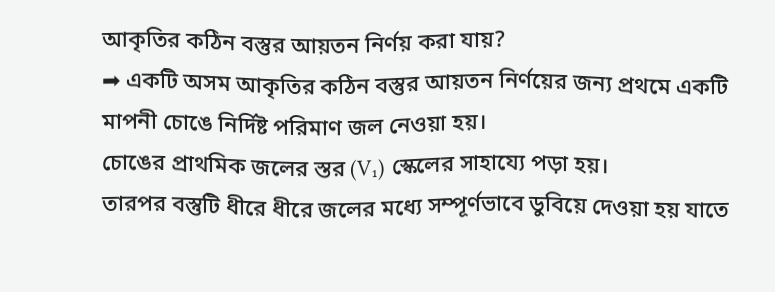আকৃতির কঠিন বস্তুর আয়তন নির্ণয় করা যায়?
➡ একটি অসম আকৃতির কঠিন বস্তুর আয়তন নির্ণয়ের জন্য প্রথমে একটি মাপনী চোঙে নির্দিষ্ট পরিমাণ জল নেওয়া হয়।
চোঙের প্রাথমিক জলের স্তর (V₁) স্কেলের সাহায্যে পড়া হয়।
তারপর বস্তুটি ধীরে ধীরে জলের মধ্যে সম্পূর্ণভাবে ডুবিয়ে দেওয়া হয় যাতে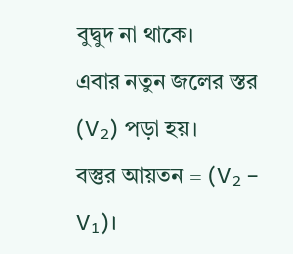বুদ্বুদ না থাকে।
এবার নতুন জলের স্তর (V₂) পড়া হয়।
বস্তুর আয়তন = (V₂ – V₁)।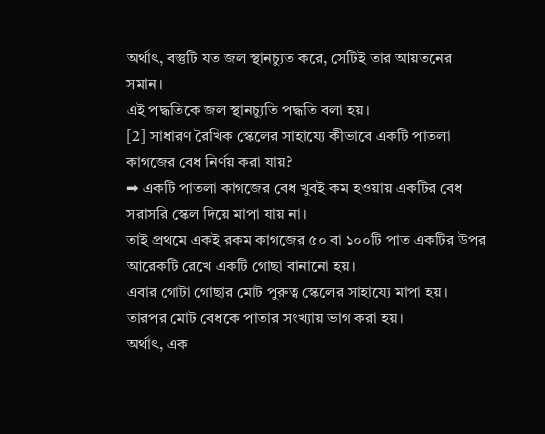অর্থাৎ, বস্তুটি যত জল স্থানচ্যুত করে, সেটিই তার আয়তনের সমান।
এই পদ্ধতিকে জল স্থানচ্যুতি পদ্ধতি বলা হয়।
[2] সাধারণ রৈখিক স্কেলের সাহায্যে কীভাবে একটি পাতলা কাগজের বেধ নির্ণয় করা যায়?
➡ একটি পাতলা কাগজের বেধ খুবই কম হওয়ায় একটির বেধ সরাসরি স্কেল দিয়ে মাপা যায় না।
তাই প্রথমে একই রকম কাগজের ৫০ বা ১০০টি পাত একটির উপর আরেকটি রেখে একটি গোছা বানানো হয়।
এবার গোটা গোছার মোট পুরুত্ব স্কেলের সাহায্যে মাপা হয়।
তারপর মোট বেধকে পাতার সংখ্যায় ভাগ করা হয়।
অর্থাৎ, এক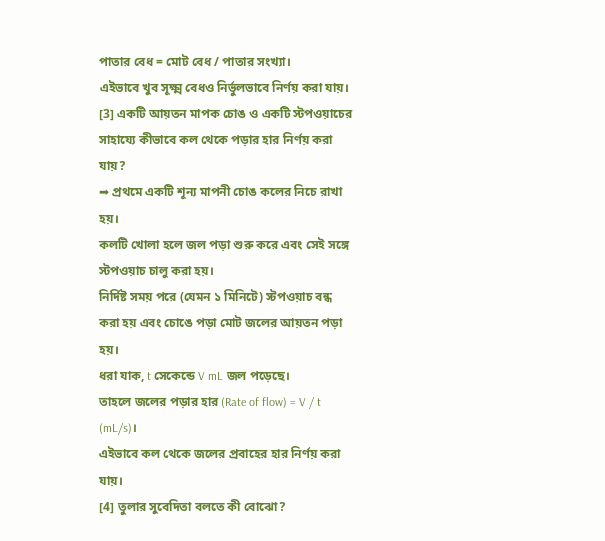পাতার বেধ = মোট বেধ / পাতার সংখ্যা।
এইভাবে খুব সূক্ষ্ম বেধও নির্ভুলভাবে নির্ণয় করা যায়।
[3] একটি আয়তন মাপক চোঙ ও একটি স্টপওয়াচের সাহায্যে কীভাবে কল থেকে পড়ার হার নির্ণয় করা যায়?
➡ প্রথমে একটি শূন্য মাপনী চোঙ কলের নিচে রাখা হয়।
কলটি খোলা হলে জল পড়া শুরু করে এবং সেই সঙ্গে স্টপওয়াচ চালু করা হয়।
নির্দিষ্ট সময় পরে (যেমন ১ মিনিটে) স্টপওয়াচ বন্ধ করা হয় এবং চোঙে পড়া মোট জলের আয়তন পড়া হয়।
ধরা যাক, t সেকেন্ডে V mL জল পড়েছে।
তাহলে জলের পড়ার হার (Rate of flow) = V / t (mL/s)।
এইভাবে কল থেকে জলের প্রবাহের হার নির্ণয় করা যায়।
[4] তুলার সুবেদিতা বলতে কী বোঝো?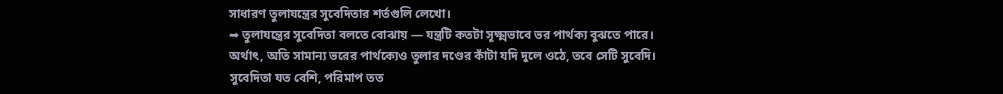সাধারণ তুলাযন্ত্রের সুবেদিতার শর্তগুলি লেখো।
➡ তুলাযন্ত্রের সুবেদিতা বলতে বোঝায় — যন্ত্রটি কতটা সূক্ষ্মভাবে ভর পার্থক্য বুঝতে পারে।
অর্থাৎ, অতি সামান্য ভরের পার্থক্যেও তুলার দণ্ডের কাঁটা যদি দুলে ওঠে, তবে সেটি সুবেদি।
সুবেদিতা যত বেশি, পরিমাপ তত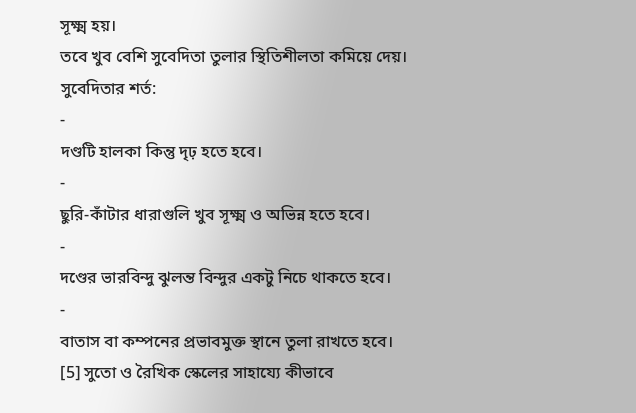সূক্ষ্ম হয়।
তবে খুব বেশি সুবেদিতা তুলার স্থিতিশীলতা কমিয়ে দেয়।
সুবেদিতার শর্ত:
-
দণ্ডটি হালকা কিন্তু দৃঢ় হতে হবে।
-
ছুরি-কাঁটার ধারাগুলি খুব সূক্ষ্ম ও অভিন্ন হতে হবে।
-
দণ্ডের ভারবিন্দু ঝুলন্ত বিন্দুর একটু নিচে থাকতে হবে।
-
বাতাস বা কম্পনের প্রভাবমুক্ত স্থানে তুলা রাখতে হবে।
[5] সুতো ও রৈখিক স্কেলের সাহায্যে কীভাবে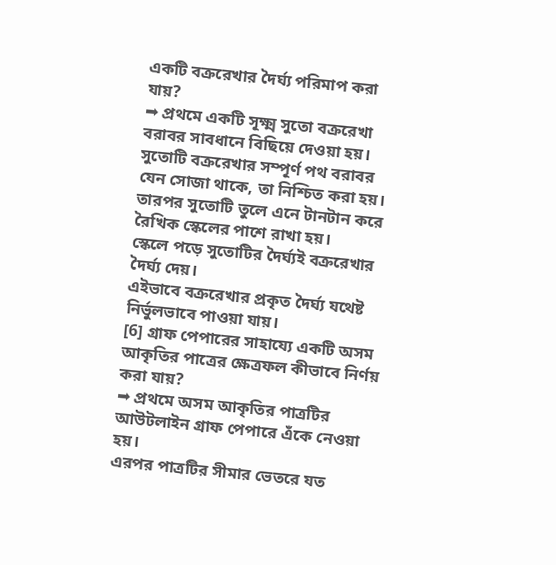একটি বক্ররেখার দৈর্ঘ্য পরিমাপ করা যায়?
➡ প্রথমে একটি সূক্ষ্ম সুতো বক্ররেখা বরাবর সাবধানে বিছিয়ে দেওয়া হয়।
সুতোটি বক্ররেখার সম্পূর্ণ পথ বরাবর যেন সোজা থাকে, তা নিশ্চিত করা হয়।
তারপর সুতোটি তুলে এনে টানটান করে রৈখিক স্কেলের পাশে রাখা হয়।
স্কেলে পড়ে সুতোটির দৈর্ঘ্যই বক্ররেখার দৈর্ঘ্য দেয়।
এইভাবে বক্ররেখার প্রকৃত দৈর্ঘ্য যথেষ্ট নির্ভুলভাবে পাওয়া যায়।
[6] গ্রাফ পেপারের সাহায্যে একটি অসম আকৃতির পাত্রের ক্ষেত্রফল কীভাবে নির্ণয় করা যায়?
➡ প্রথমে অসম আকৃতির পাত্রটির আউটলাইন গ্রাফ পেপারে এঁকে নেওয়া হয়।
এরপর পাত্রটির সীমার ভেতরে যত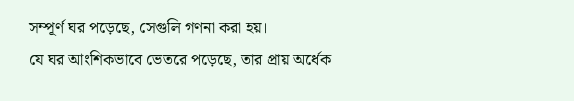সম্পূর্ণ ঘর পড়েছে, সেগুলি গণনা করা হয়।
যে ঘর আংশিকভাবে ভেতরে পড়েছে, তার প্রায় অর্ধেক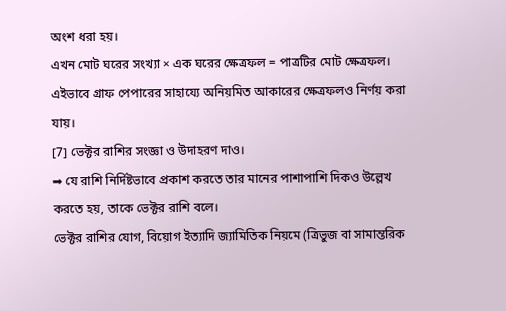অংশ ধরা হয়।
এখন মোট ঘরের সংখ্যা × এক ঘরের ক্ষেত্রফল = পাত্রটির মোট ক্ষেত্রফল।
এইভাবে গ্রাফ পেপারের সাহায্যে অনিয়মিত আকারের ক্ষেত্রফলও নির্ণয় করা যায়।
[7] ভেক্টর রাশির সংজ্ঞা ও উদাহরণ দাও।
➡ যে রাশি নির্দিষ্টভাবে প্রকাশ করতে তার মানের পাশাপাশি দিকও উল্লেখ করতে হয়, তাকে ভেক্টর রাশি বলে।
ভেক্টর রাশির যোগ, বিয়োগ ইত্যাদি জ্যামিতিক নিয়মে (ত্রিভুজ বা সামান্তরিক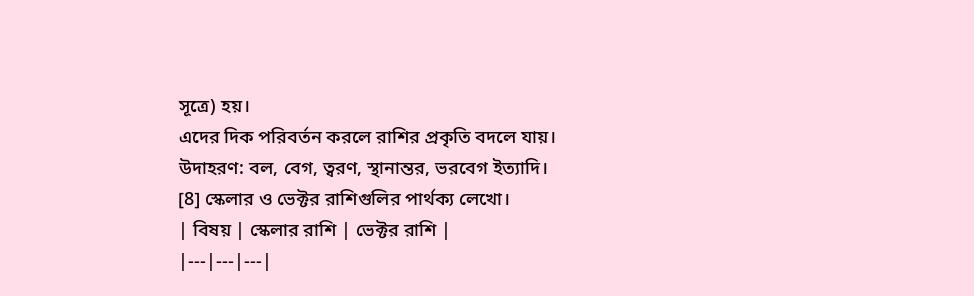সূত্রে) হয়।
এদের দিক পরিবর্তন করলে রাশির প্রকৃতি বদলে যায়।
উদাহরণ: বল, বেগ, ত্বরণ, স্থানান্তর, ভরবেগ ইত্যাদি।
[8] স্কেলার ও ভেক্টর রাশিগুলির পার্থক্য লেখো।
| বিষয় | স্কেলার রাশি | ভেক্টর রাশি |
|---|---|---|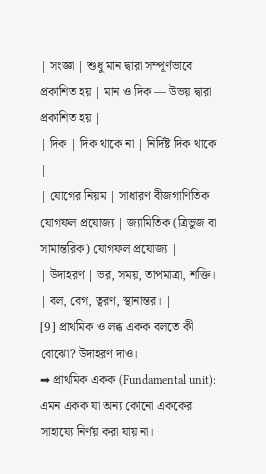| সংজ্ঞা | শুধু মান দ্বারা সম্পূর্ণভাবে প্রকাশিত হয় | মান ও দিক — উভয় দ্বারা প্রকাশিত হয় |
| দিক | দিক থাকে না | নির্দিষ্ট দিক থাকে |
| যোগের নিয়ম | সাধারণ বীজগাণিতিক যোগফল প্রযোজ্য | জ্যামিতিক (ত্রিভুজ বা সামান্তরিক) যোগফল প্রযোজ্য |
| উদাহরণ | ভর, সময়, তাপমাত্রা, শক্তি। | বল, বেগ, ত্বরণ, স্থানান্তর। |
[9] প্রাথমিক ও লব্ধ একক বলতে কী বোঝো? উদাহরণ দাও।
➡ প্রাথমিক একক (Fundamental unit): এমন একক যা অন্য কোনো এককের সাহায্যে নির্ণয় করা যায় না।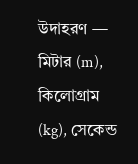উদাহরণ — মিটার (m), কিলোগ্রাম (kg), সেকেন্ড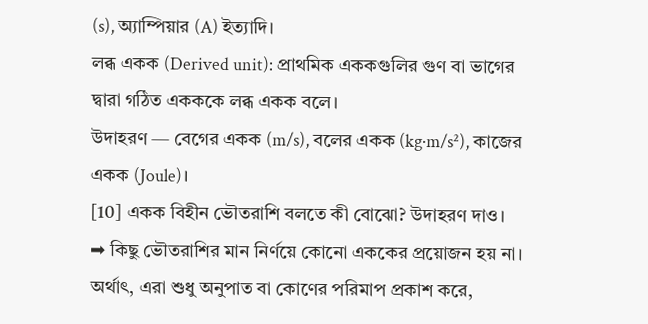(s), অ্যাম্পিয়ার (A) ইত্যাদি।
লব্ধ একক (Derived unit): প্রাথমিক এককগুলির গুণ বা ভাগের দ্বারা গঠিত একককে লব্ধ একক বলে।
উদাহরণ — বেগের একক (m/s), বলের একক (kg·m/s²), কাজের একক (Joule)।
[10] একক বিহীন ভৌতরাশি বলতে কী বোঝো? উদাহরণ দাও।
➡ কিছু ভৌতরাশির মান নির্ণয়ে কোনো এককের প্রয়োজন হয় না।
অর্থাৎ, এরা শুধু অনুপাত বা কোণের পরিমাপ প্রকাশ করে,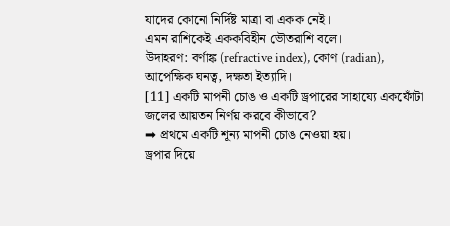যাদের কোনো নির্দিষ্ট মাত্রা বা একক নেই।
এমন রাশিকেই এককবিহীন ভৌতরাশি বলে।
উদাহরণ: বর্ণাঙ্ক (refractive index), কোণ (radian), আপেক্ষিক ঘনত্ব, দক্ষতা ইত্যাদি।
[11] একটি মাপনী চোঙ ও একটি ড্রপারের সাহায্যে একফোঁটা জলের আয়তন নির্ণয় করবে কীভাবে?
➡ প্রথমে একটি শূন্য মাপনী চোঙ নেওয়া হয়।
ড্রপার দিয়ে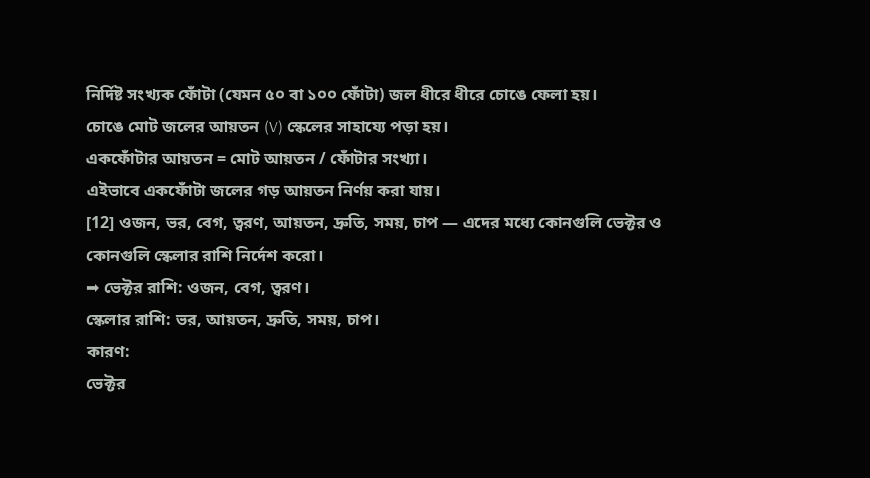নির্দিষ্ট সংখ্যক ফোঁটা (যেমন ৫০ বা ১০০ ফোঁটা) জল ধীরে ধীরে চোঙে ফেলা হয়।
চোঙে মোট জলের আয়তন (V) স্কেলের সাহায্যে পড়া হয়।
একফোঁটার আয়তন = মোট আয়তন / ফোঁটার সংখ্যা।
এইভাবে একফোঁটা জলের গড় আয়তন নির্ণয় করা যায়।
[12] ওজন, ভর, বেগ, ত্বরণ, আয়তন, দ্রুতি, সময়, চাপ — এদের মধ্যে কোনগুলি ভেক্টর ও কোনগুলি স্কেলার রাশি নির্দেশ করো।
➡ ভেক্টর রাশি: ওজন, বেগ, ত্বরণ।
স্কেলার রাশি: ভর, আয়তন, দ্রুতি, সময়, চাপ।
কারণ:
ভেক্টর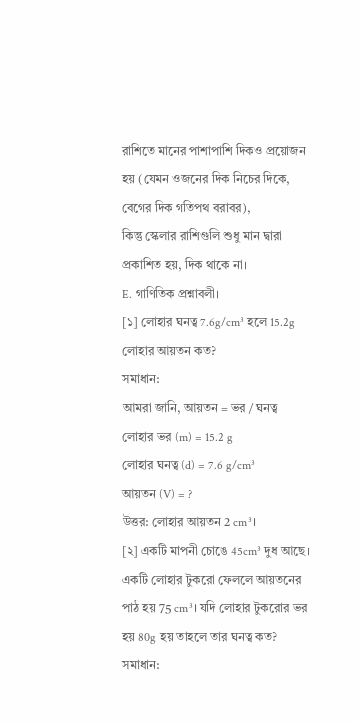রাশিতে মানের পাশাপাশি দিকও প্রয়োজন হয় (যেমন ওজনের দিক নিচের দিকে, বেগের দিক গতিপথ বরাবর),
কিন্তু স্কেলার রাশিগুলি শুধু মান দ্বারা প্রকাশিত হয়, দিক থাকে না।
E. গাণিতিক প্রশ্নাবলী।
[১] লোহার ঘনত্ব 7.6g/cm³ হলে 15.2g লোহার আয়তন কত?
সমাধান:
আমরা জানি, আয়তন = ভর / ঘনত্ব
লোহার ভর (m) = 15.2 g
লোহার ঘনত্ব (d) = 7.6 g/cm³
আয়তন (V) = ?
উত্তর: লোহার আয়তন 2 cm³।
[২] একটি মাপনী চোঙে 45cm³ দুধ আছে। একটি লোহার টুকরো ফেললে আয়তনের পাঠ হয় 75 cm³। যদি লোহার টুকরোর ভর হয় 80g হয় তাহলে তার ঘনত্ব কত?
সমাধান: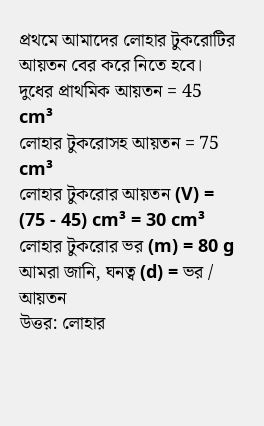প্রথমে আমাদের লোহার টুকরোটির আয়তন বের করে নিতে হবে।
দুধের প্রাথমিক আয়তন = 45 cm³
লোহার টুকরোসহ আয়তন = 75 cm³
লোহার টুকরোর আয়তন (V) = (75 - 45) cm³ = 30 cm³
লোহার টুকরোর ভর (m) = 80 g
আমরা জানি, ঘনত্ব (d) = ভর / আয়তন
উত্তর: লোহার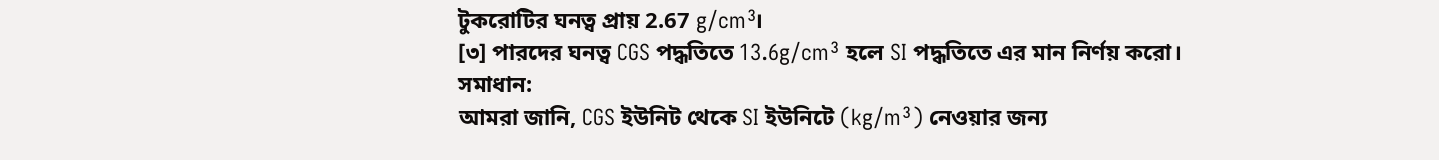টুকরোটির ঘনত্ব প্রায় 2.67 g/cm³।
[৩] পারদের ঘনত্ব CGS পদ্ধতিতে 13.6g/cm³ হলে SI পদ্ধতিতে এর মান নির্ণয় করো।
সমাধান:
আমরা জানি, CGS ইউনিট থেকে SI ইউনিটে (kg/m³) নেওয়ার জন্য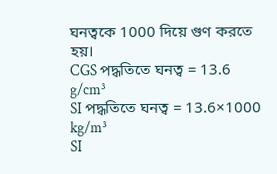ঘনত্বকে 1000 দিয়ে গুণ করতে হয়।
CGS পদ্ধতিতে ঘনত্ব = 13.6 g/cm³
SI পদ্ধতিতে ঘনত্ব = 13.6×1000 kg/m³
SI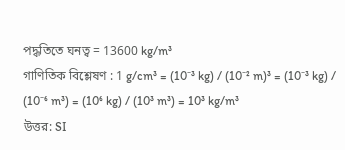পদ্ধতিতে ঘনত্ব = 13600 kg/m³
গাণিতিক বিশ্লেষণ : 1 g/cm³ = (10⁻³ kg) / (10⁻² m)³ = (10⁻³ kg) / (10⁻⁶ m³) = (10⁶ kg) / (10³ m³) = 10³ kg/m³
উত্তর: SI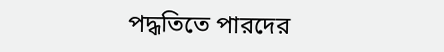পদ্ধতিতে পারদের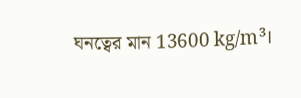ঘনত্বের মান 13600 kg/m³।